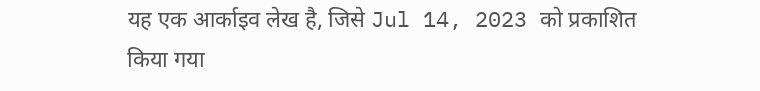यह एक आर्काइव लेख है, जिसे Jul 14, 2023 को प्रकाशित किया गया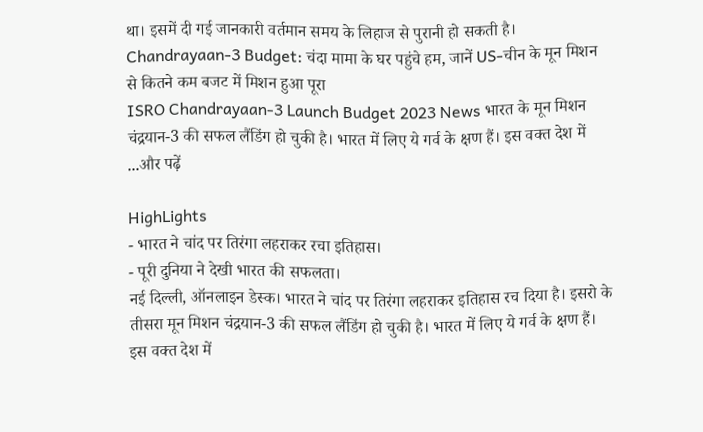था। इसमें दी गई जानकारी वर्तमान समय के लिहाज से पुरानी हो सकती है।
Chandrayaan-3 Budget: चंदा मामा के घर पहुंचे हम, जानें US-चीन के मून मिशन से कितने कम बजट में मिशन हुआ पूरा
ISRO Chandrayaan-3 Launch Budget 2023 News भारत के मून मिशन चंद्रयान-3 की सफल लैंडिंग हो चुकी है। भारत में लिए ये गर्व के क्षण हैं। इस वक्त देश में ...और पढ़ें

HighLights
- भारत ने चांद पर तिरंगा लहराकर रचा इतिहास।
- पूरी दुनिया ने देखी भारत की सफलता।
नई दिल्ली, ऑनलाइन डेस्क। भारत ने चांद पर तिरंगा लहराकर इतिहास रच दिया है। इसरो के तीसरा मून मिशन चंद्रयान-3 की सफल लैंडिंग हो चुकी है। भारत में लिए ये गर्व के क्षण हैं। इस वक्त देश में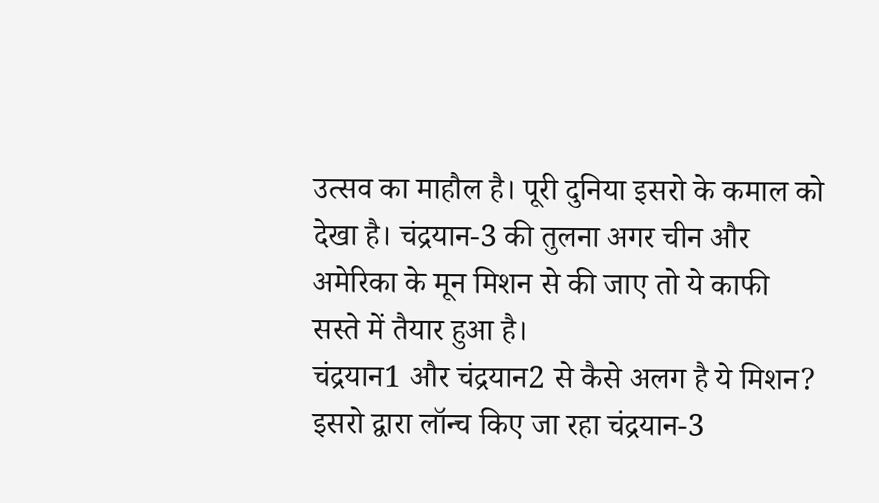उत्सव का माहौल है। पूरी दुनिया इसरो के कमाल को देखा है। चंद्रयान-3 की तुलना अगर चीन और अमेरिका के मून मिशन से की जाए तो ये काफी सस्ते में तैयार हुआ है।
चंद्रयान1 और चंद्रयान2 से कैसे अलग है ये मिशन?
इसरो द्वारा लॉन्च किए जा रहा चंद्रयान-3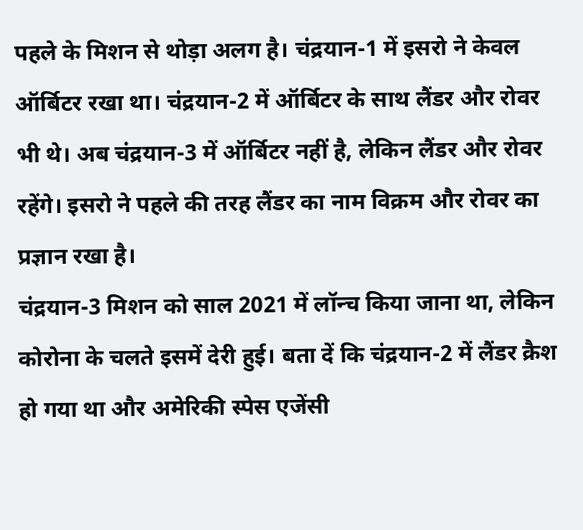पहले के मिशन से थोड़ा अलग है। चंद्रयान-1 में इसरो ने केवल ऑर्बिटर रखा था। चंद्रयान-2 में ऑर्बिटर के साथ लैंडर और रोवर भी थे। अब चंद्रयान-3 में ऑर्बिटर नहीं है, लेकिन लैंडर और रोवर रहेंगे। इसरो ने पहले की तरह लैंडर का नाम विक्रम और रोवर का प्रज्ञान रखा है।
चंद्रयान-3 मिशन को साल 2021 में लॉन्च किया जाना था, लेकिन कोरोना के चलते इसमें देरी हुई। बता दें कि चंद्रयान-2 में लैंडर क्रैश हो गया था और अमेरिकी स्पेस एजेंसी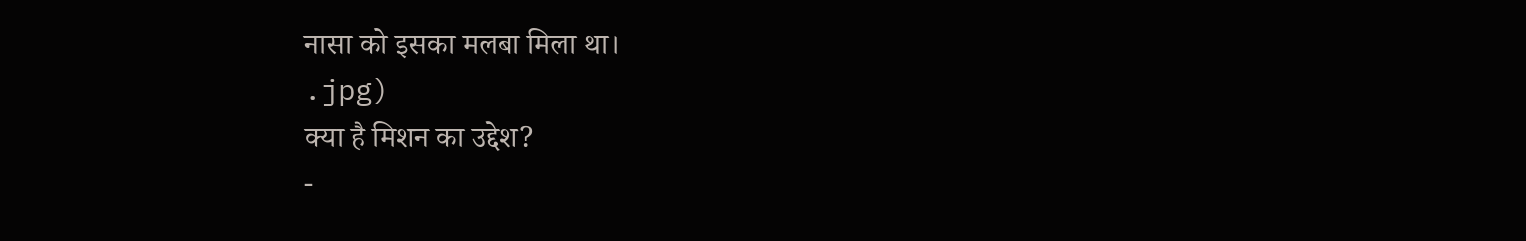नासा को इसका मलबा मिला था।
.jpg)
क्या है मिशन का उद्देश?
-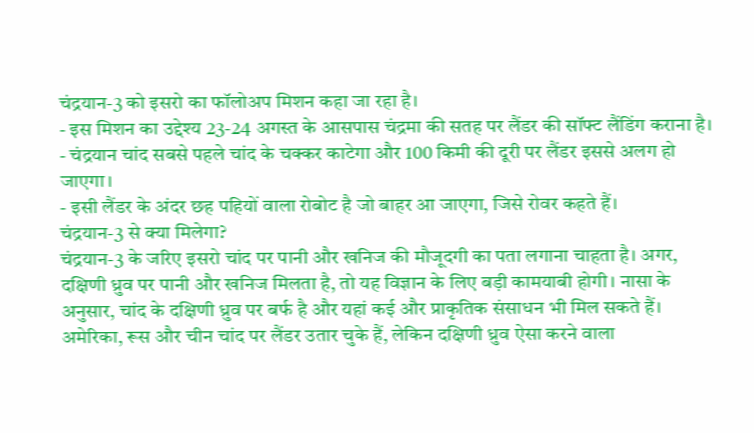चंद्रयान-3 को इसरो का फॉलोअप मिशन कहा जा रहा है।
- इस मिशन का उद्देश्य 23-24 अगस्त के आसपास चंद्रमा की सतह पर लैंडर की सॉफ्ट लैंडिंग कराना है।
- चंद्रयान चांद सबसे पहले चांद के चक्कर काटेगा और 100 किमी की दूरी पर लैंडर इससे अलग हो जाएगा।
- इसी लैंडर के अंदर छह पहियों वाला रोबोट है जो बाहर आ जाएगा, जिसे रोवर कहते हैं।
चंद्रयान-3 से क्या मिलेगा?
चंद्रयान-3 के जरिए इसरो चांद पर पानी और खनिज की मौजूदगी का पता लगाना चाहता है। अगर, दक्षिणी ध्रुव पर पानी और खनिज मिलता है, तो यह विज्ञान के लिए बड़ी कामयाबी होगी। नासा के अनुसार, चांद के दक्षिणी ध्रुव पर बर्फ है और यहां कई और प्राकृतिक संसाधन भी मिल सकते हैं।
अमेरिका, रूस और चीन चांद पर लैंडर उतार चुके हैं, लेकिन दक्षिणी ध्रुव ऐसा करने वाला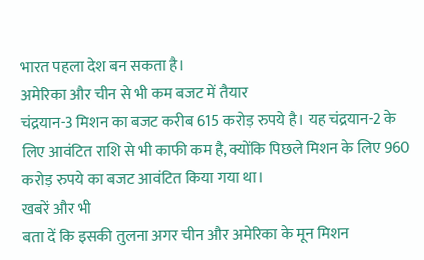भारत पहला देश बन सकता है।
अमेरिका और चीन से भी कम बजट में तैयार
चंद्रयान-3 मिशन का बजट करीब 615 करोड़ रुपये है। यह चंद्रयान-2 के लिए आवंटित राशि से भी काफी कम है, क्योंकि पिछले मिशन के लिए 960 करोड़ रुपये का बजट आवंटित किया गया था।
खबरें और भी
बता दें कि इसकी तुलना अगर चीन और अमेरिका के मून मिशन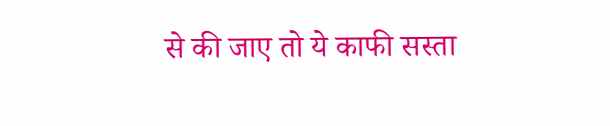से की जाए तो ये काफी सस्ता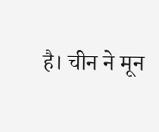है। चीन ने मून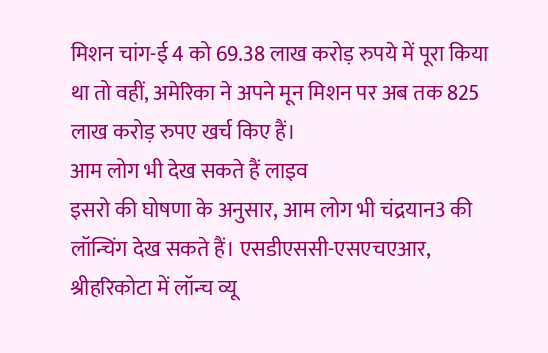मिशन चांग-ई 4 को 69.38 लाख करोड़ रुपये में पूरा किया था तो वहीं, अमेरिका ने अपने मून मिशन पर अब तक 825 लाख करोड़ रुपए खर्च किए हैं।
आम लोग भी देख सकते हैं लाइव
इसरो की घोषणा के अनुसार, आम लोग भी चंद्रयान3 की लॉन्चिंग देख सकते हैं। एसडीएससी-एसएचएआर, श्रीहरिकोटा में लॉन्च व्यू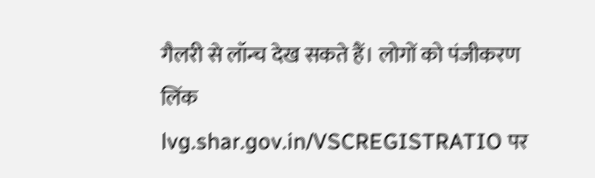गैलरी से लॉन्च देख सकते हैं। लोगों को पंजीकरण लिंक lvg.shar.gov.in/VSCREGISTRATIO पर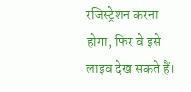रजिस्ट्रेशन करना होगा, फिर वे इसे लाइव देख सकते हैं।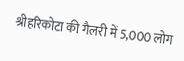श्रीहरिकोटा की गैलरी में 5,000 लोग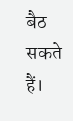बैठ सकते हैं।